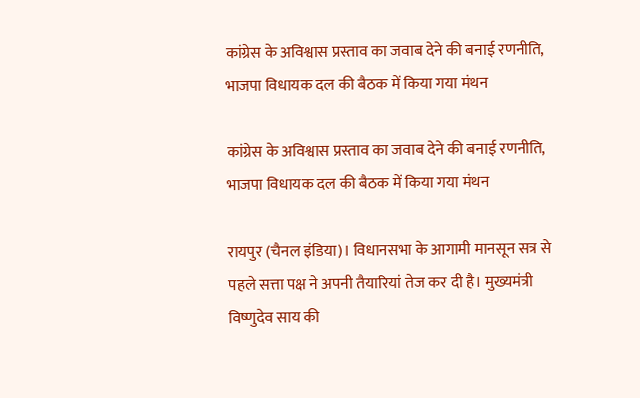कांग्रेस के अविश्वास प्रस्ताव का जवाब देने की बनाई रणनीति, भाजपा विधायक दल की बैठक में किया गया मंथन

कांग्रेस के अविश्वास प्रस्ताव का जवाब देने की बनाई रणनीति, भाजपा विधायक दल की बैठक में किया गया मंथन

रायपुर (चैनल इंडिया)। विधानसभा के आगामी मानसून सत्र से पहले सत्ता पक्ष ने अपनी तैयारियां तेज कर दी है। मुख्यमंत्री विष्णुदेव साय की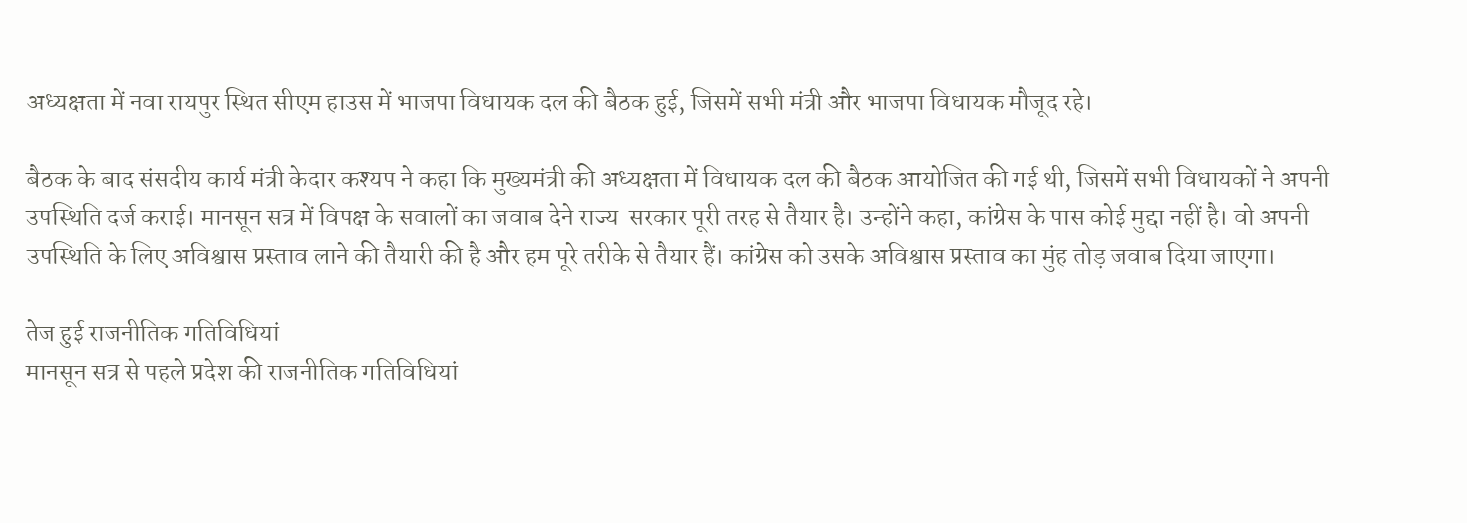अध्यक्षता में नवा रायपुर स्थित सीएम हाउस में भाजपा विधायक दल की बैठक हुई, जिसमें सभी मंत्री और भाजपा विधायक मौजूद रहे।

बैठक के बाद संसदीय कार्य मंत्री केदार कश्यप ने कहा कि मुख्यमंत्री की अध्यक्षता में विधायक दल की बैठक आयोजित की गई थी, जिसमें सभी विधायकों ने अपनी उपस्थिति दर्ज कराई। मानसून सत्र में विपक्ष के सवालों का जवाब देने राज्य  सरकार पूरी तरह से तैयार है। उन्होंने कहा, कांग्रेस के पास कोई मुद्दा नहीं है। वो अपनी उपस्थिति के लिए अविश्वास प्रस्ताव लाने की तैयारी की है और हम पूरे तरीके से तैयार हैं। कांग्रेस को उसके अविश्वास प्रस्ताव का मुंह तोड़ जवाब दिया जाएगा।

तेज हुई राजनीतिक गतिविधियां
मानसून सत्र से पहले प्रदेश की राजनीतिक गतिविधियां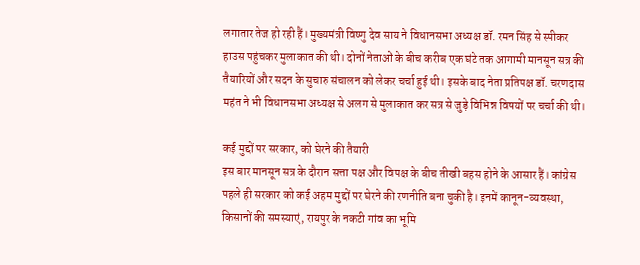लगातार तेज हो रही हैं। मुख्यमंत्री विष्णु देव साय ने विधानसभा अध्यक्ष डॉ. रमन सिंह से स्पीकर हाउस पहुंचकर मुलाकात की थी। दोनों नेताओं के बीच करीब एक घंटे तक आगामी मानसून सत्र की तैयारियों और सदन के सुचारु संचालन को लेकर चर्चा हुई थी। इसके बाद नेता प्रतिपक्ष डॉ. चरणदास महंत ने भी विधानसभा अध्यक्ष से अलग से मुलाकात कर सत्र से जुड़े विभिन्न विषयों पर चर्चा की थी।

कई मुद्दों पर सरकार, को घेरने की तैयारी
इस बार मानसून सत्र के दौरान सत्ता पक्ष और विपक्ष के बीच तीखी बहस होने के आसार हैं। कांग्रेस पहले ही सरकार को कई अहम मुद्दों पर घेरने की रणनीति बना चुकी है। इनमें कानून-व्यवस्था, किसानों की समस्याएं, रायपुर के नकटी गांव का भूमि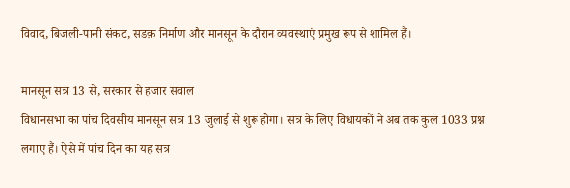विवाद, बिजली-पानी संकट, सडक़ निर्माण और मानसून के दौरान व्यवस्थाएं प्रमुख रूप से शामिल हैं।

मानसून सत्र 13 से, सरकार से हजार सवाल
विधानसभा का पांच दिवसीय मानसून सत्र 13 जुलाई से शुरू होगा। सत्र के लिए विधायकों ने अब तक कुल 1033 प्रश्न लगाए हैं। ऐसे में पांच दिन का यह सत्र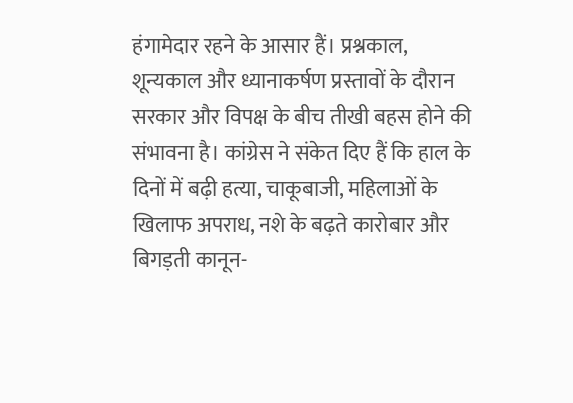हंगामेदार रहने के आसार हैं। प्रश्नकाल, शून्यकाल और ध्यानाकर्षण प्रस्तावों के दौरान सरकार और विपक्ष के बीच तीखी बहस होने की संभावना है। कांग्रेस ने संकेत दिए हैं कि हाल के दिनों में बढ़ी हत्या, चाकूबाजी, महिलाओं के खिलाफ अपराध, नशे के बढ़ते कारोबार और बिगड़ती कानून-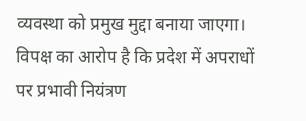व्यवस्था को प्रमुख मुद्दा बनाया जाएगा। विपक्ष का आरोप है कि प्रदेश में अपराधों पर प्रभावी नियंत्रण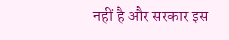नहीं है और सरकार इस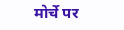मोर्चे पर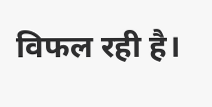विफल रही है।